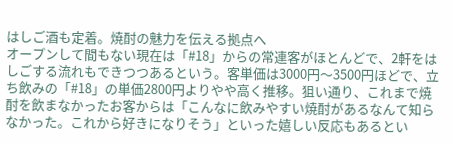はしご酒も定着。焼酎の魅力を伝える拠点へ
オープンして間もない現在は「#18」からの常連客がほとんどで、2軒をはしごする流れもできつつあるという。客単価は3000円〜3500円ほどで、立ち飲みの「#18」の単価2800円よりやや高く推移。狙い通り、これまで焼酎を飲まなかったお客からは「こんなに飲みやすい焼酎があるなんて知らなかった。これから好きになりそう」といった嬉しい反応もあるとい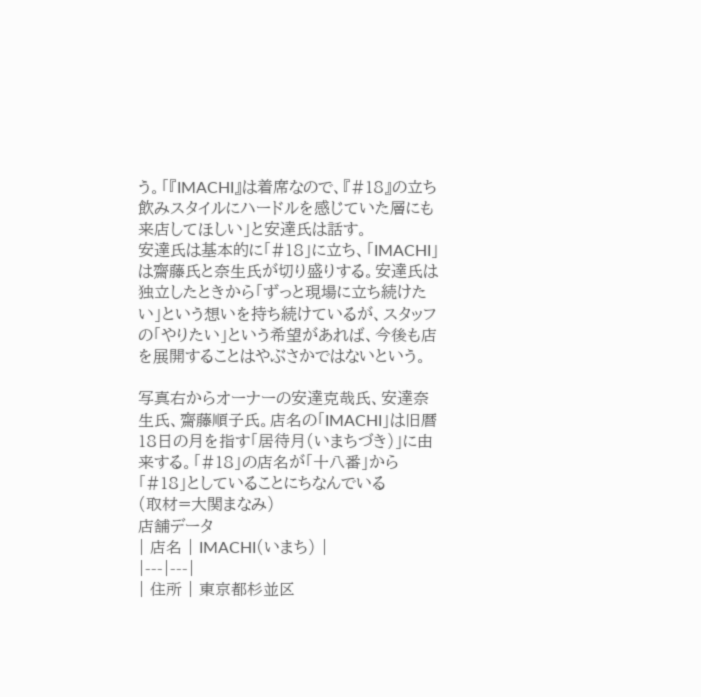う。「『IMACHI』は着席なので、『#18』の立ち飲みスタイルにハードルを感じていた層にも来店してほしい」と安達氏は話す。
安達氏は基本的に「#18」に立ち、「IMACHI」は齋藤氏と奈生氏が切り盛りする。安達氏は独立したときから「ずっと現場に立ち続けたい」という想いを持ち続けているが、スタッフの「やりたい」という希望があれば、今後も店を展開することはやぶさかではないという。

写真右からオーナーの安達克哉氏、安達奈生氏、齋藤順子氏。店名の「IMACHI」は旧暦18日の月を指す「居待月(いまちづき)」に由来する。「#18」の店名が「十八番」から「#18」としていることにちなんでいる
(取材=大関まなみ)
店舗データ
| 店名 | IMACHI(いまち) |
|---|---|
| 住所 | 東京都杉並区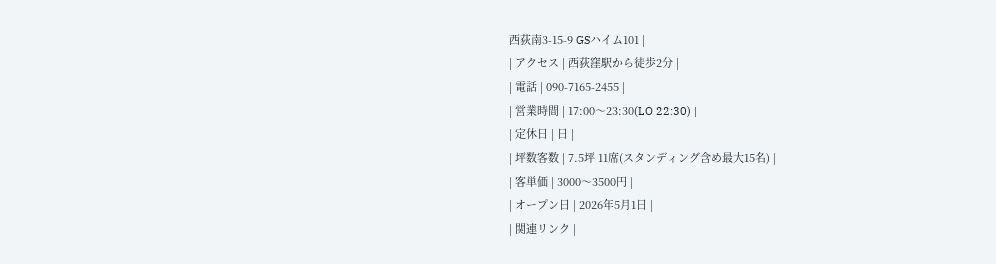西荻南3-15-9 GSハイム101 |
| アクセス | 西荻窪駅から徒歩2分 |
| 電話 | 090-7165-2455 |
| 営業時間 | 17:00〜23:30(LO 22:30) |
| 定休日 | 日 |
| 坪数客数 | 7.5坪 11席(スタンディング含め最大15名) |
| 客単価 | 3000〜3500円 |
| オープン日 | 2026年5月1日 |
| 関連リンク |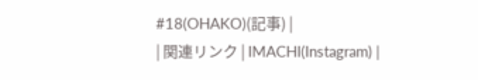#18(OHAKO)(記事) |
| 関連リンク | IMACHI(Instagram) |